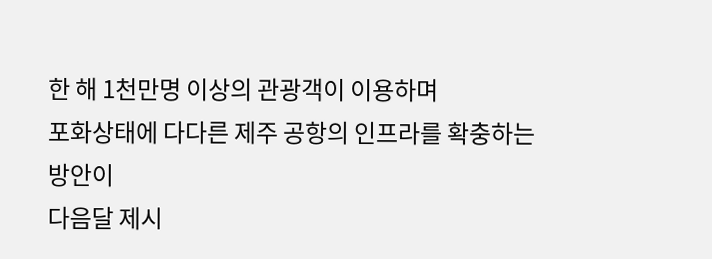한 해 1천만명 이상의 관광객이 이용하며
포화상태에 다다른 제주 공항의 인프라를 확충하는 방안이
다음달 제시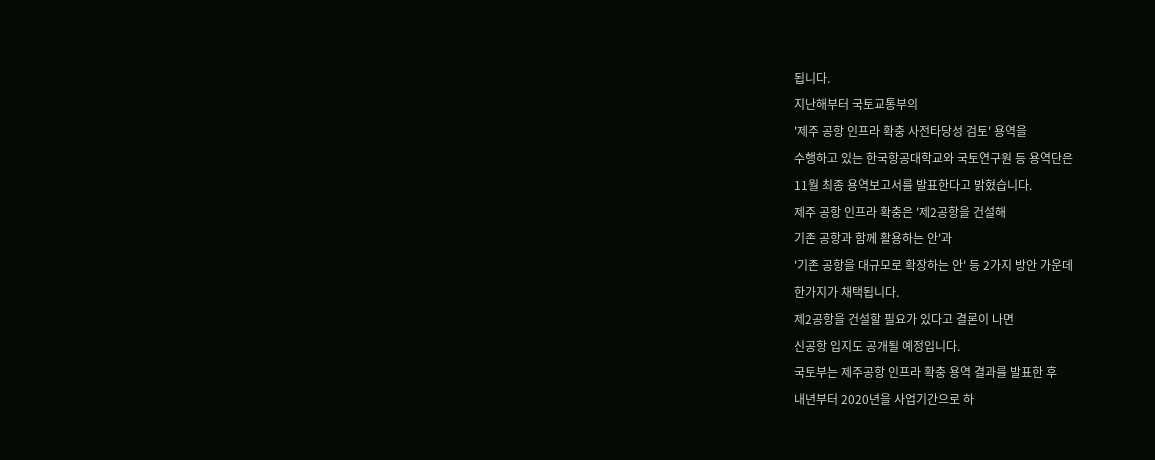됩니다.
지난해부터 국토교통부의
'제주 공항 인프라 확충 사전타당성 검토' 용역을
수행하고 있는 한국항공대학교와 국토연구원 등 용역단은
11월 최종 용역보고서를 발표한다고 밝혔습니다.
제주 공항 인프라 확충은 '제2공항을 건설해
기존 공항과 함께 활용하는 안'과
'기존 공항을 대규모로 확장하는 안' 등 2가지 방안 가운데
한가지가 채택됩니다.
제2공항을 건설할 필요가 있다고 결론이 나면
신공항 입지도 공개될 예정입니다.
국토부는 제주공항 인프라 확충 용역 결과를 발표한 후
내년부터 2020년을 사업기간으로 하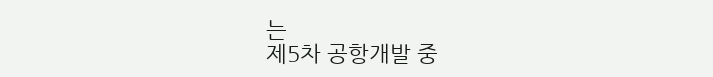는
제5차 공항개발 중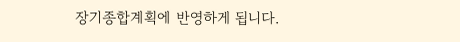장기종합계획에 반영하게 됩니다.